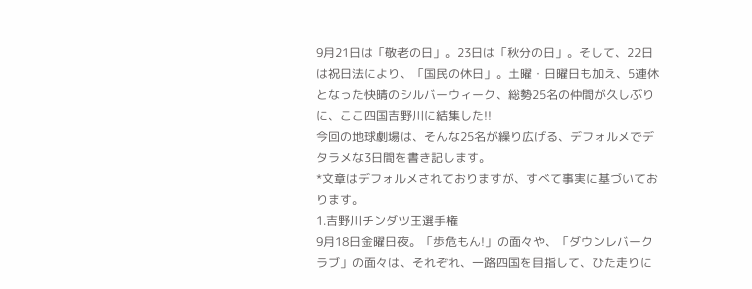9月21日は「敬老の日」。23日は「秋分の日」。そして、22日は祝日法により、「国民の休日」。土曜・日曜日も加え、5連休となった快晴のシルバーウィーク、総勢25名の仲間が久しぶりに、ここ四国吉野川に結集した!!
今回の地球劇場は、そんな25名が繰り広げる、デフォルメでデタラメな3日間を書き記します。
*文章はデフォルメされておりますが、すべて事実に基づいております。
1.吉野川チンダツ王選手権
9月18日金曜日夜。「歩危もん!」の面々や、「ダウンレバークラブ」の面々は、それぞれ、一路四国を目指して、ひた走りに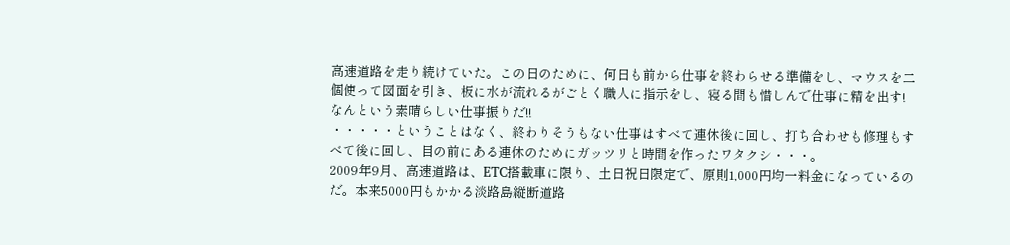高速道路を走り続けていた。この日のために、何日も前から仕事を終わらせる準備をし、マウスを二個使って図面を引き、板に水が流れるがごとく職人に指示をし、寝る間も惜しんで仕事に精を出す!
なんという素晴らしい仕事振りだ!!
・・・・・ということはなく、終わりそうもない仕事はすべて連休後に回し、打ち合わせも修理もすべて後に回し、目の前にある連休のためにガッツリと時間を作ったワタクシ・・・。
2009年9月、高速道路は、ETC搭載車に限り、土日祝日限定で、原則1,000円均一料金になっているのだ。本来5000円もかかる淡路島縦断道路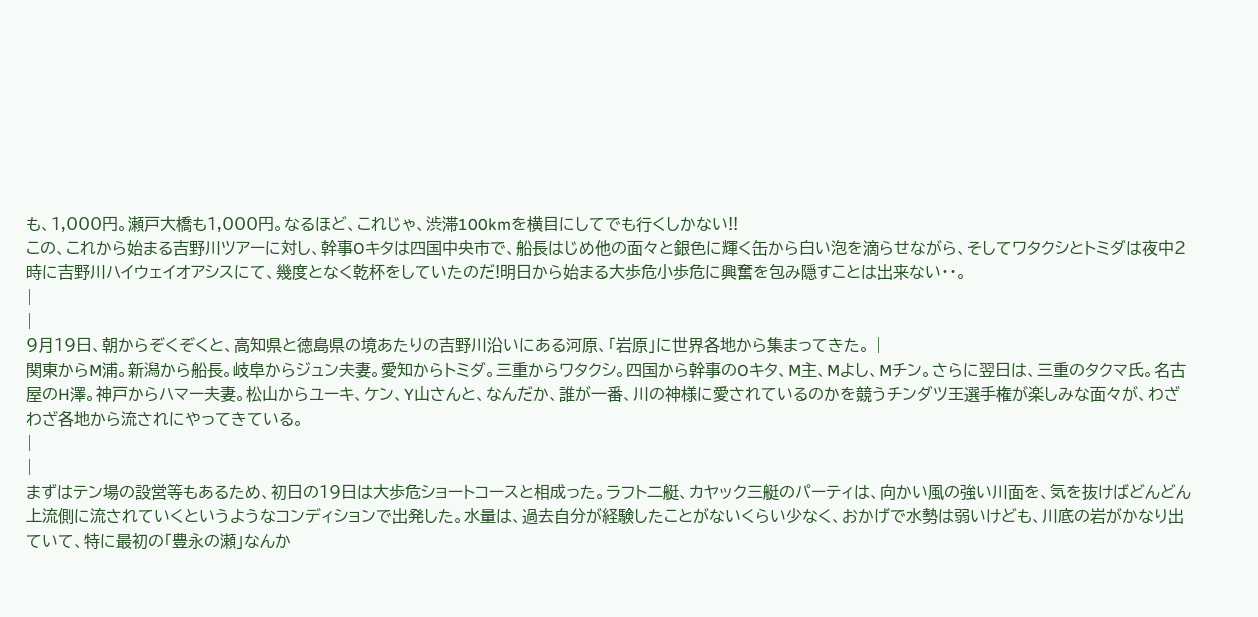も、1,000円。瀬戸大橋も1,000円。なるほど、これじゃ、渋滞100kmを横目にしてでも行くしかない!!
この、これから始まる吉野川ツアーに対し、幹事Oキタは四国中央市で、船長はじめ他の面々と銀色に輝く缶から白い泡を滴らせながら、そしてワタクシとトミダは夜中2時に吉野川ハイウェイオアシスにて、幾度となく乾杯をしていたのだ!明日から始まる大歩危小歩危に興奮を包み隠すことは出来ない・・。
|
|
9月19日、朝からぞくぞくと、高知県と徳島県の境あたりの吉野川沿いにある河原、「岩原」に世界各地から集まってきた。 |
関東からM浦。新潟から船長。岐阜からジュン夫妻。愛知からトミダ。三重からワタクシ。四国から幹事のOキタ、M主、Mよし、Mチン。さらに翌日は、三重のタクマ氏。名古屋のH澤。神戸からハマー夫妻。松山からユーキ、ケン、Y山さんと、なんだか、誰が一番、川の神様に愛されているのかを競うチンダツ王選手権が楽しみな面々が、わざわざ各地から流されにやってきている。
|
|
まずはテン場の設営等もあるため、初日の19日は大歩危ショートコースと相成った。ラフト二艇、カヤック三艇のパーティは、向かい風の強い川面を、気を抜けばどんどん上流側に流されていくというようなコンディションで出発した。水量は、過去自分が経験したことがないくらい少なく、おかげで水勢は弱いけども、川底の岩がかなり出ていて、特に最初の「豊永の瀬」なんか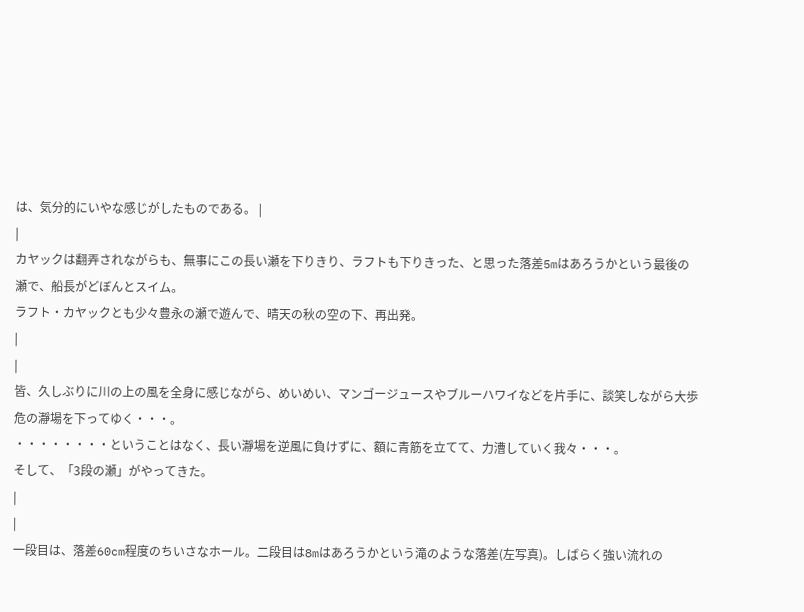は、気分的にいやな感じがしたものである。 |
|
カヤックは翻弄されながらも、無事にこの長い瀬を下りきり、ラフトも下りきった、と思った落差5mはあろうかという最後の瀬で、船長がどぼんとスイム。
ラフト・カヤックとも少々豊永の瀬で遊んで、晴天の秋の空の下、再出発。
|
|
皆、久しぶりに川の上の風を全身に感じながら、めいめい、マンゴージュースやブルーハワイなどを片手に、談笑しながら大歩危の瀞場を下ってゆく・・・。
・・・・・・・・ということはなく、長い瀞場を逆風に負けずに、額に青筋を立てて、力漕していく我々・・・。
そして、「3段の瀬」がやってきた。
|
|
一段目は、落差60cm程度のちいさなホール。二段目は8mはあろうかという滝のような落差(左写真)。しばらく強い流れの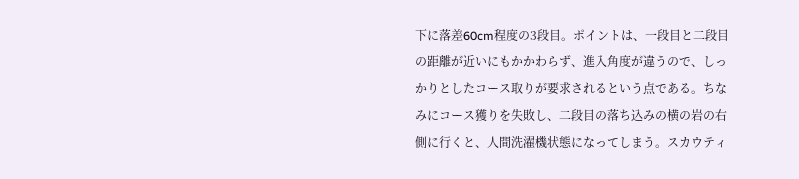下に落差60cm程度の3段目。ポイントは、一段目と二段目の距離が近いにもかかわらず、進入角度が違うので、しっかりとしたコース取りが要求されるという点である。ちなみにコース獲りを失敗し、二段目の落ち込みの横の岩の右側に行くと、人間洗濯機状態になってしまう。スカウティ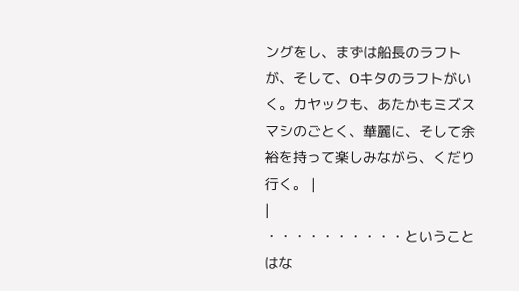ングをし、まずは船長のラフトが、そして、Oキタのラフトがいく。カヤックも、あたかもミズスマシのごとく、華麗に、そして余裕を持って楽しみながら、くだり行く。 |
|
・・・・・・・・・・ということはな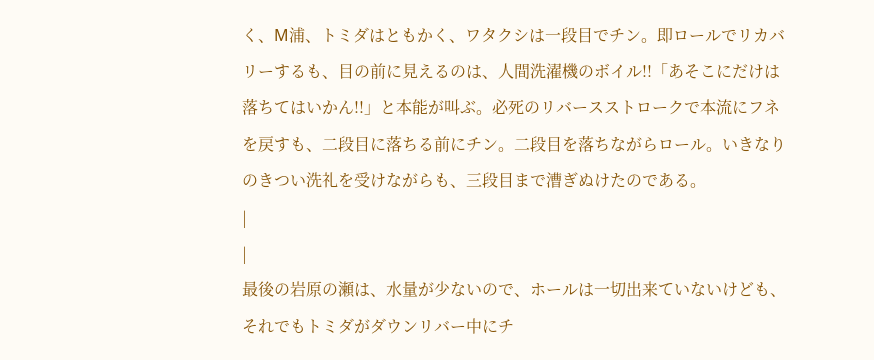く、M浦、トミダはともかく、ワタクシは一段目でチン。即ロールでリカバリーするも、目の前に見えるのは、人間洗濯機のボイル!!「あそこにだけは落ちてはいかん!!」と本能が叫ぶ。必死のリバースストロークで本流にフネを戻すも、二段目に落ちる前にチン。二段目を落ちながらロール。いきなりのきつい洗礼を受けながらも、三段目まで漕ぎぬけたのである。
|
|
最後の岩原の瀬は、水量が少ないので、ホールは一切出来ていないけども、それでもトミダがダウンリバー中にチ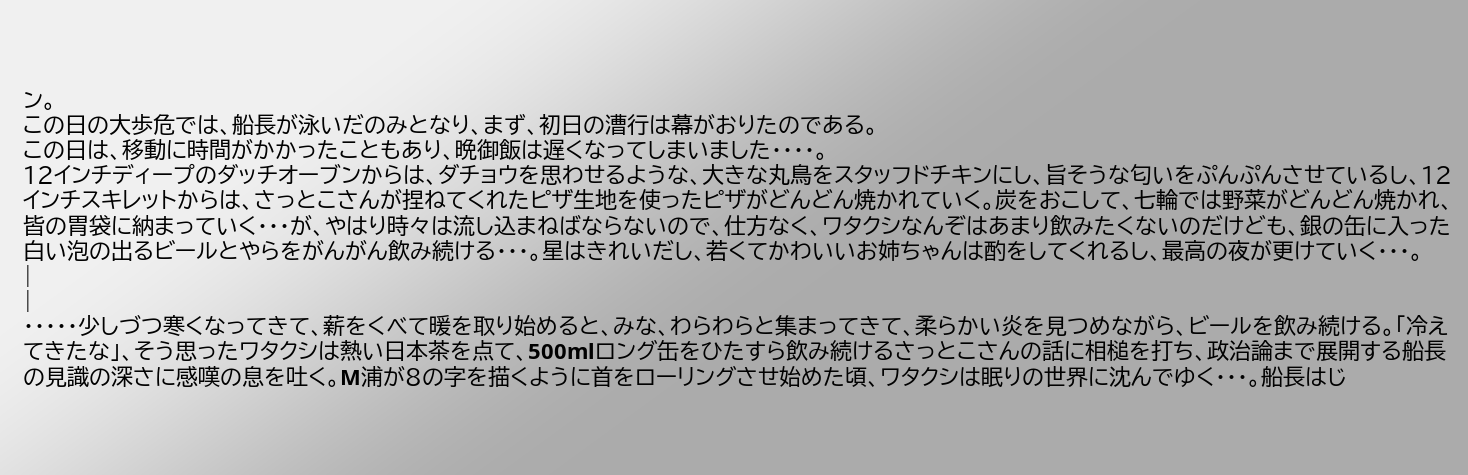ン。
この日の大歩危では、船長が泳いだのみとなり、まず、初日の漕行は幕がおりたのである。
この日は、移動に時間がかかったこともあり、晩御飯は遅くなってしまいました・・・・。
12インチディープのダッチオーブンからは、ダチョウを思わせるような、大きな丸鳥をスタッフドチキンにし、旨そうな匂いをぷんぷんさせているし、12インチスキレットからは、さっとこさんが捏ねてくれたピザ生地を使ったピザがどんどん焼かれていく。炭をおこして、七輪では野菜がどんどん焼かれ、皆の胃袋に納まっていく・・・が、やはり時々は流し込まねばならないので、仕方なく、ワタクシなんぞはあまり飲みたくないのだけども、銀の缶に入った白い泡の出るビールとやらをがんがん飲み続ける・・・。星はきれいだし、若くてかわいいお姉ちゃんは酌をしてくれるし、最高の夜が更けていく・・・。
|
|
・・・・・少しづつ寒くなってきて、薪をくべて暖を取り始めると、みな、わらわらと集まってきて、柔らかい炎を見つめながら、ビールを飲み続ける。「冷えてきたな」、そう思ったワタクシは熱い日本茶を点て、500mlロング缶をひたすら飲み続けるさっとこさんの話に相槌を打ち、政治論まで展開する船長の見識の深さに感嘆の息を吐く。M浦が8の字を描くように首をローリングさせ始めた頃、ワタクシは眠りの世界に沈んでゆく・・・。船長はじ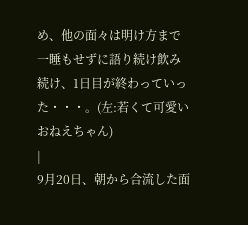め、他の面々は明け方まで一睡もせずに語り続け飲み続け、1日目が終わっていった・・・。(左:若くて可愛いおねえちゃん)
|
9月20日、朝から合流した面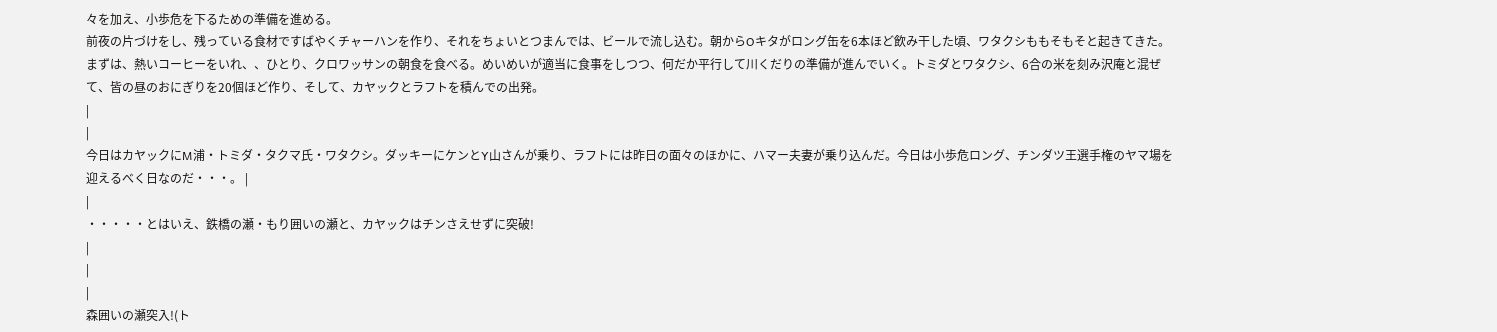々を加え、小歩危を下るための準備を進める。
前夜の片づけをし、残っている食材ですばやくチャーハンを作り、それをちょいとつまんでは、ビールで流し込む。朝からOキタがロング缶を6本ほど飲み干した頃、ワタクシももそもそと起きてきた。まずは、熱いコーヒーをいれ、、ひとり、クロワッサンの朝食を食べる。めいめいが適当に食事をしつつ、何だか平行して川くだりの準備が進んでいく。トミダとワタクシ、6合の米を刻み沢庵と混ぜて、皆の昼のおにぎりを20個ほど作り、そして、カヤックとラフトを積んでの出発。
|
|
今日はカヤックにM浦・トミダ・タクマ氏・ワタクシ。ダッキーにケンとY山さんが乗り、ラフトには昨日の面々のほかに、ハマー夫妻が乗り込んだ。今日は小歩危ロング、チンダツ王選手権のヤマ場を迎えるべく日なのだ・・・。 |
|
・・・・・とはいえ、鉄橋の瀬・もり囲いの瀬と、カヤックはチンさえせずに突破!
|
|
|
森囲いの瀬突入!(ト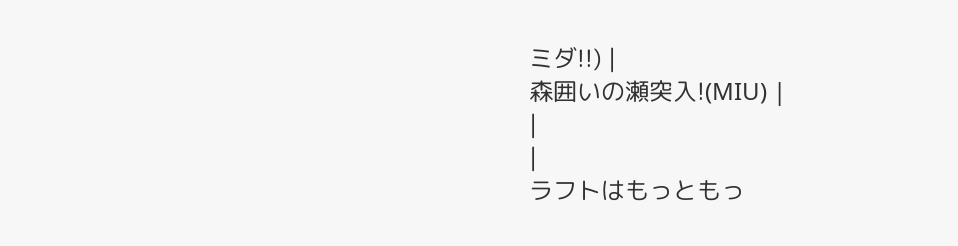ミダ!!) |
森囲いの瀬突入!(MIU) |
|
|
ラフトはもっともっ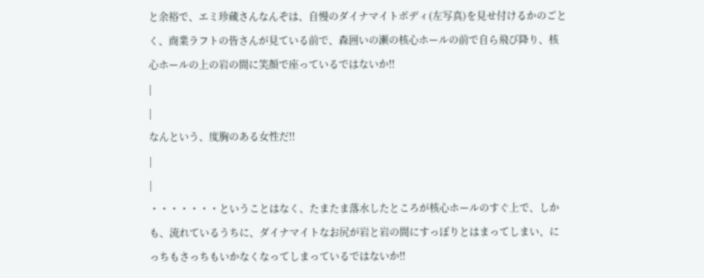と余裕で、エミ珍蔵さんなんぞは、自慢のダイナマイトボディ(左写真)を見せ付けるかのごとく、商業ラフトの皆さんが見ている前で、森囲いの瀬の核心ホールの前で自ら飛び降り、核心ホールの上の岩の間に笑顔で座っているではないか!!
|
|
なんという、度胸のある女性だ!!
|
|
・・・・・・・ということはなく、たまたま落水したところが核心ホールのすぐ上で、しかも、流れているうちに、ダイナマイトなお尻が岩と岩の間にすっぽりとはまってしまい、にっちもさっちもいかなくなってしまっているではないか!!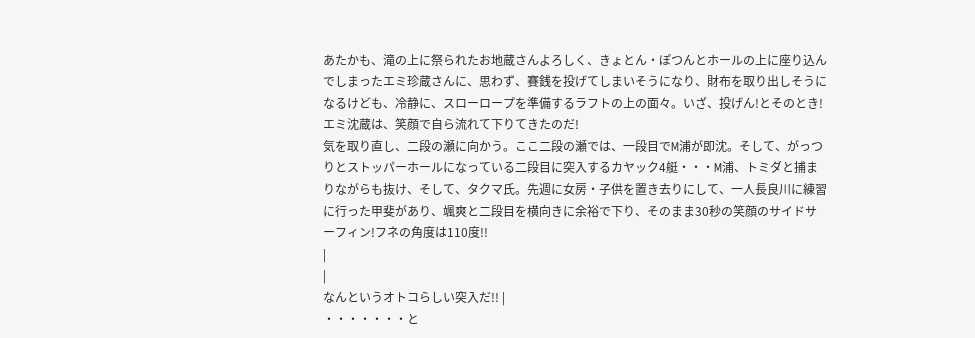あたかも、滝の上に祭られたお地蔵さんよろしく、きょとん・ぽつんとホールの上に座り込んでしまったエミ珍蔵さんに、思わず、賽銭を投げてしまいそうになり、財布を取り出しそうになるけども、冷静に、スローロープを準備するラフトの上の面々。いざ、投げん!とそのとき!
エミ沈蔵は、笑顔で自ら流れて下りてきたのだ!
気を取り直し、二段の瀬に向かう。ここ二段の瀬では、一段目でM浦が即沈。そして、がっつりとストッパーホールになっている二段目に突入するカヤック4艇・・・M浦、トミダと捕まりながらも抜け、そして、タクマ氏。先週に女房・子供を置き去りにして、一人長良川に練習に行った甲斐があり、颯爽と二段目を横向きに余裕で下り、そのまま30秒の笑顔のサイドサーフィン!フネの角度は110度!!
|
|
なんというオトコらしい突入だ!! |
・・・・・・・と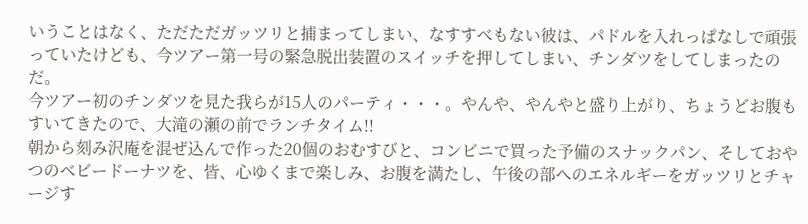いうことはなく、ただただガッツリと捕まってしまい、なすすべもない彼は、パドルを入れっぱなしで頑張っていたけども、今ツアー第一号の緊急脱出装置のスイッチを押してしまい、チンダツをしてしまったのだ。
今ツアー初のチンダツを見た我らが15人のパーティ・・・。やんや、やんやと盛り上がり、ちょうどお腹もすいてきたので、大滝の瀬の前でランチタイム!!
朝から刻み沢庵を混ぜ込んで作った20個のおむすびと、コンビニで買った予備のスナックパン、そしておやつのベビードーナツを、皆、心ゆくまで楽しみ、お腹を満たし、午後の部へのエネルギーをガッツリとチャージす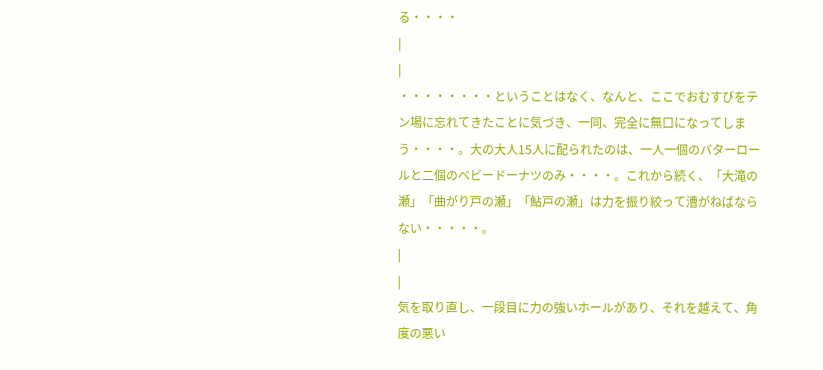る・・・・
|
|
・・・・・・・・ということはなく、なんと、ここでおむすびをテン場に忘れてきたことに気づき、一同、完全に無口になってしまう・・・・。大の大人15人に配られたのは、一人一個のバターロールと二個のベビードーナツのみ・・・・。これから続く、「大滝の瀬」「曲がり戸の瀬」「鮎戸の瀬」は力を振り絞って漕がねばならない・・・・・。
|
|
気を取り直し、一段目に力の強いホールがあり、それを越えて、角度の悪い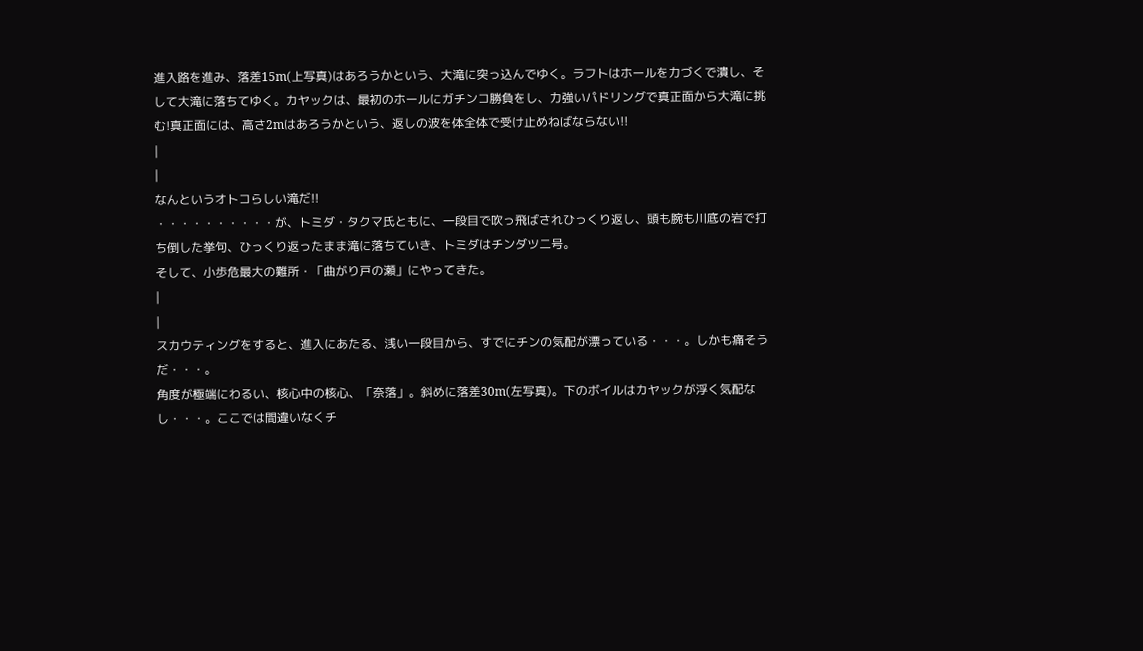進入路を進み、落差15m(上写真)はあろうかという、大滝に突っ込んでゆく。ラフトはホールを力づくで潰し、そして大滝に落ちてゆく。カヤックは、最初のホールにガチンコ勝負をし、力強いパドリングで真正面から大滝に挑む!真正面には、高さ2mはあろうかという、返しの波を体全体で受け止めねばならない!!
|
|
なんというオトコらしい滝だ!!
・・・・・・・・・・が、トミダ・タクマ氏ともに、一段目で吹っ飛ばされひっくり返し、頭も腕も川底の岩で打ち倒した挙句、ひっくり返ったまま滝に落ちていき、トミダはチンダツ二号。
そして、小歩危最大の難所・「曲がり戸の瀬」にやってきた。
|
|
スカウティングをすると、進入にあたる、浅い一段目から、すでにチンの気配が漂っている・・・。しかも痛そうだ・・・。
角度が極端にわるい、核心中の核心、「奈落」。斜めに落差30m(左写真)。下のボイルはカヤックが浮く気配なし・・・。ここでは間違いなくチ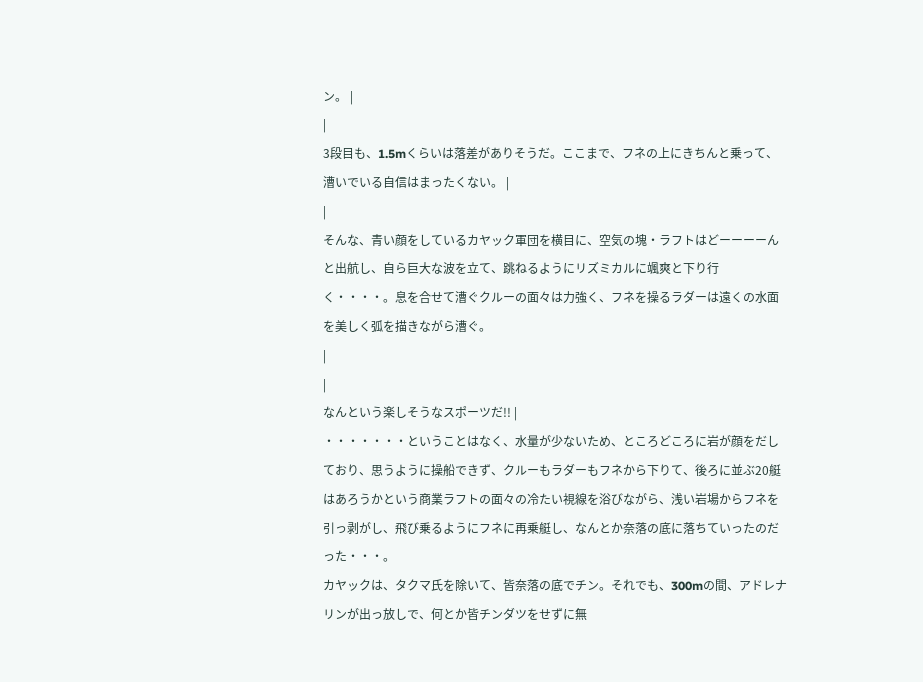ン。 |
|
3段目も、1.5mくらいは落差がありそうだ。ここまで、フネの上にきちんと乗って、漕いでいる自信はまったくない。 |
|
そんな、青い顔をしているカヤック軍団を横目に、空気の塊・ラフトはどーーーーんと出航し、自ら巨大な波を立て、跳ねるようにリズミカルに颯爽と下り行く・・・・。息を合せて漕ぐクルーの面々は力強く、フネを操るラダーは遠くの水面を美しく弧を描きながら漕ぐ。
|
|
なんという楽しそうなスポーツだ!! |
・・・・・・・ということはなく、水量が少ないため、ところどころに岩が顔をだしており、思うように操船できず、クルーもラダーもフネから下りて、後ろに並ぶ20艇はあろうかという商業ラフトの面々の冷たい視線を浴びながら、浅い岩場からフネを引っ剥がし、飛び乗るようにフネに再乗艇し、なんとか奈落の底に落ちていったのだった・・・。
カヤックは、タクマ氏を除いて、皆奈落の底でチン。それでも、300mの間、アドレナリンが出っ放しで、何とか皆チンダツをせずに無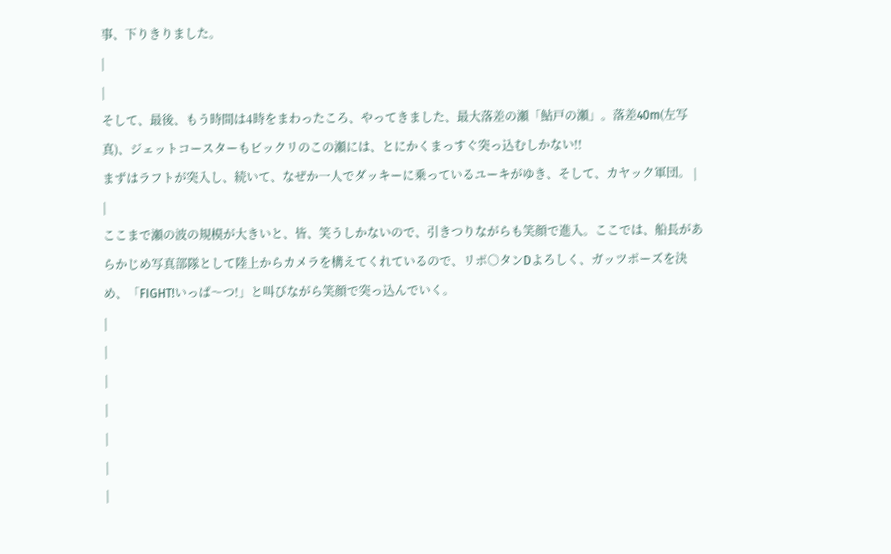事、下りきりました。
|
|
そして、最後、もう時間は4時をまわったころ、やってきました、最大落差の瀬「鮎戸の瀬」。落差40m(左写真)、ジェットコースターもビックリのこの瀬には、とにかくまっすぐ突っ込むしかない!!
まずはラフトが突入し、続いて、なぜか一人でダッキーに乗っているユーキがゆき、そして、カヤック軍団。 |
|
ここまで瀬の波の規模が大きいと、皆、笑うしかないので、引きつりながらも笑顔で進入。ここでは、船長があらかじめ写真部隊として陸上からカメラを構えてくれているので、リポ○タンDよろしく、ガッツポーズを決め、「FIGHT!いっぱ〜つ!」と叫びながら笑顔で突っ込んでいく。
|
|
|
|
|
|
|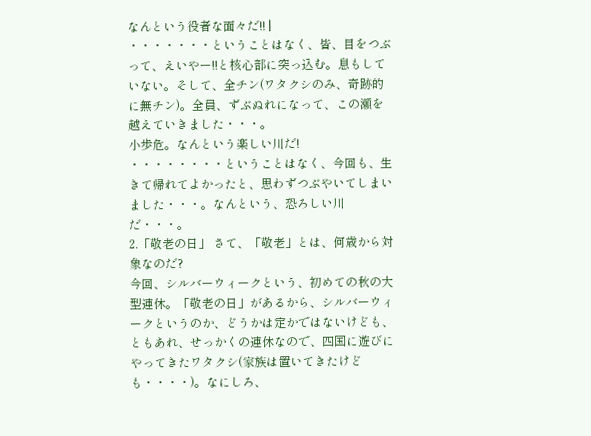なんという役者な面々だ!! |
・・・・・・・ということはなく、皆、目をつぶって、えいやー!!と核心部に突っ込む。息もしていない。そして、全チン(ワタクシのみ、奇跡的に無チン)。全員、ずぶぬれになって、この瀬を越えていきました・・・。
小歩危。なんという楽しい川だ!
・・・・・・・・ということはなく、今回も、生きて帰れてよかったと、思わずつぶやいてしまいました・・・。なんという、恐ろしい川だ・・・。
2.「敬老の日」 さて、「敬老」とは、何歳から対象なのだ?
今回、シルバーウィークという、初めての秋の大型連休。「敬老の日」があるから、シルバーウィークというのか、どうかは定かではないけども、ともあれ、せっかくの連休なので、四国に遊びにやってきたワタクシ(家族は置いてきたけども・・・・)。なにしろ、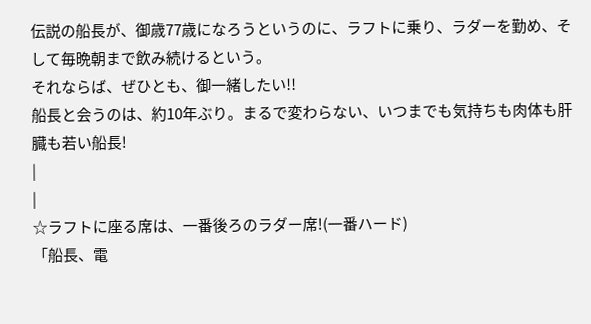伝説の船長が、御歳77歳になろうというのに、ラフトに乗り、ラダーを勤め、そして毎晩朝まで飲み続けるという。
それならば、ぜひとも、御一緒したい!!
船長と会うのは、約10年ぶり。まるで変わらない、いつまでも気持ちも肉体も肝臓も若い船長!
|
|
☆ラフトに座る席は、一番後ろのラダー席!(一番ハード)
「船長、電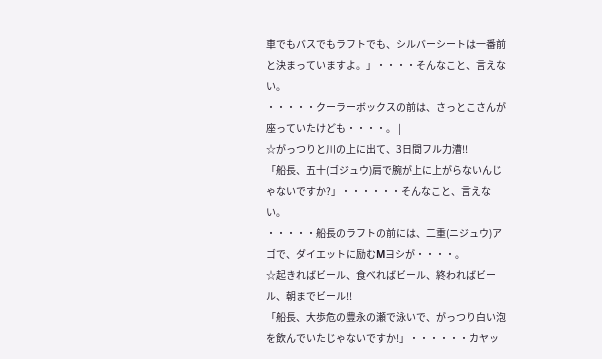車でもバスでもラフトでも、シルバーシートは一番前と決まっていますよ。」・・・・そんなこと、言えない。
・・・・・クーラーボックスの前は、さっとこさんが座っていたけども・・・・。 |
☆がっつりと川の上に出て、3日間フル力漕!!
「船長、五十(ゴジュウ)肩で腕が上に上がらないんじゃないですか?」・・・・・・そんなこと、言えない。
・・・・・船長のラフトの前には、二重(ニジュウ)アゴで、ダイエットに励むMヨシが・・・・。
☆起きればビール、食べればビール、終わればビール、朝までビール!!
「船長、大歩危の豊永の瀬で泳いで、がっつり白い泡を飲んでいたじゃないですか!」・・・・・・カヤッ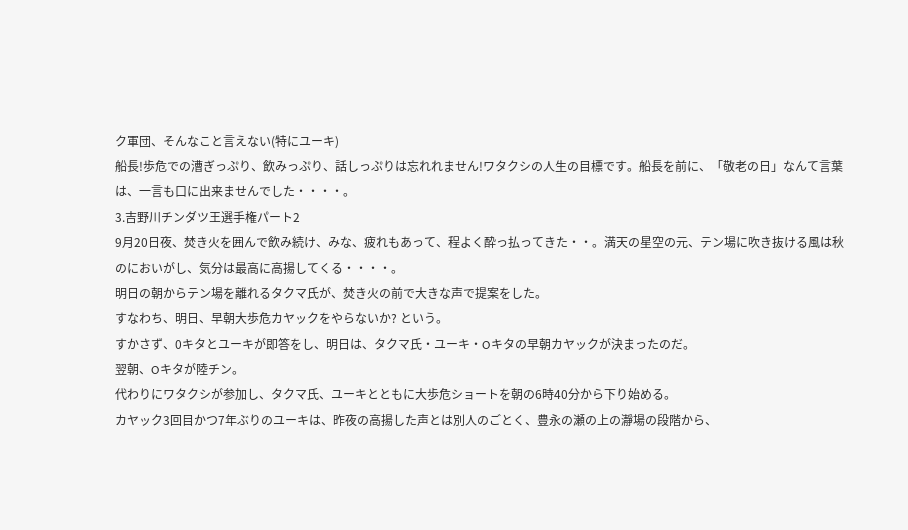ク軍団、そんなこと言えない(特にユーキ)
船長!歩危での漕ぎっぷり、飲みっぷり、話しっぷりは忘れれません!ワタクシの人生の目標です。船長を前に、「敬老の日」なんて言葉は、一言も口に出来ませんでした・・・・。
3.吉野川チンダツ王選手権パート2
9月20日夜、焚き火を囲んで飲み続け、みな、疲れもあって、程よく酔っ払ってきた・・。満天の星空の元、テン場に吹き抜ける風は秋のにおいがし、気分は最高に高揚してくる・・・・。
明日の朝からテン場を離れるタクマ氏が、焚き火の前で大きな声で提案をした。
すなわち、明日、早朝大歩危カヤックをやらないか? という。
すかさず、0キタとユーキが即答をし、明日は、タクマ氏・ユーキ・Oキタの早朝カヤックが決まったのだ。
翌朝、Oキタが陸チン。
代わりにワタクシが参加し、タクマ氏、ユーキとともに大歩危ショートを朝の6時40分から下り始める。
カヤック3回目かつ7年ぶりのユーキは、昨夜の高揚した声とは別人のごとく、豊永の瀬の上の瀞場の段階から、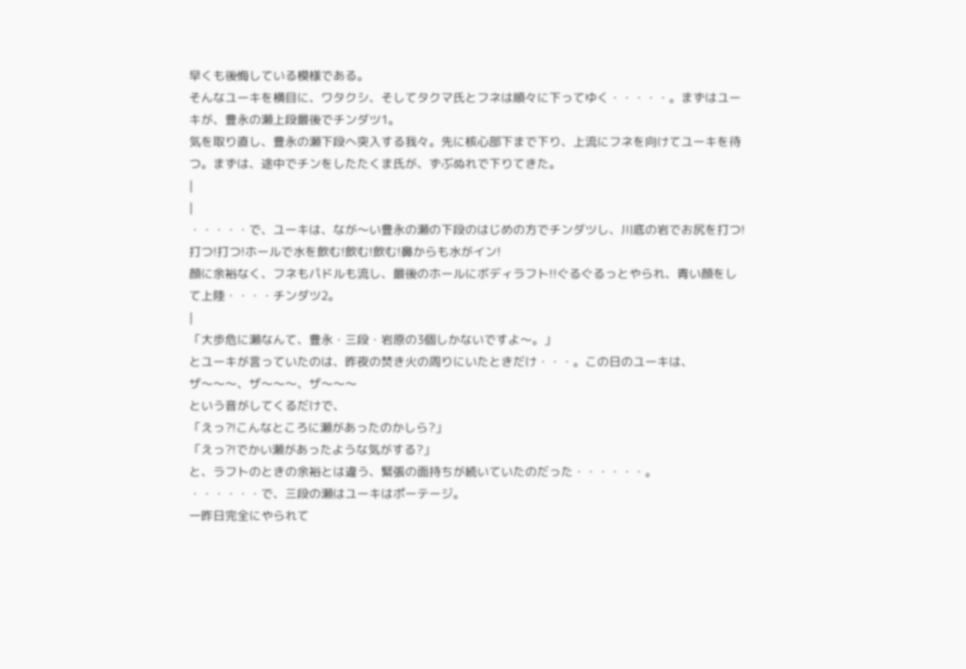早くも後悔している模様である。
そんなユーキを横目に、ワタクシ、そしてタクマ氏とフネは順々に下ってゆく・・・・・。まずはユーキが、豊永の瀬上段最後でチンダツ1。
気を取り直し、豊永の瀬下段へ突入する我々。先に核心部下まで下り、上流にフネを向けてユーキを待つ。まずは、途中でチンをしたたくま氏が、ずぶぬれで下りてきた。
|
|
・・・・・で、ユーキは、なが〜い豊永の瀬の下段のはじめの方でチンダツし、川底の岩でお尻を打つ!打つ!打つ!ホールで水を飲む!飲む!飲む!鼻からも水がイン!
顔に余裕なく、フネもパドルも流し、最後のホールにボディラフト!!ぐるぐるっとやられ、青い顔をして上陸・・・・チンダツ2。
|
「大歩危に瀬なんて、豊永・三段・岩原の3個しかないですよ〜。」
とユーキが言っていたのは、昨夜の焚き火の周りにいたときだけ・・・。この日のユーキは、
ザ〜〜〜、ザ〜〜〜、ザ〜〜〜
という音がしてくるだけで、
「えっ?!こんなところに瀬があったのかしら?」
「えっ?!でかい瀬があったような気がする?」
と、ラフトのときの余裕とは違う、緊張の面持ちが続いていたのだった・・・・・・。
・・・・・・で、三段の瀬はユーキはポーテージ。
一昨日完全にやられて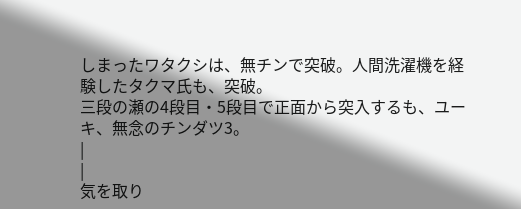しまったワタクシは、無チンで突破。人間洗濯機を経験したタクマ氏も、突破。
三段の瀬の4段目・5段目で正面から突入するも、ユーキ、無念のチンダツ3。
|
|
気を取り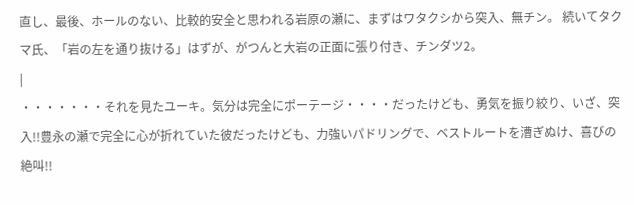直し、最後、ホールのない、比較的安全と思われる岩原の瀬に、まずはワタクシから突入、無チン。 続いてタクマ氏、「岩の左を通り抜ける」はずが、がつんと大岩の正面に張り付き、チンダツ2。
|
・・・・・・・それを見たユーキ。気分は完全にポーテージ・・・・だったけども、勇気を振り絞り、いざ、突入!!豊永の瀬で完全に心が折れていた彼だったけども、力強いパドリングで、ベストルートを漕ぎぬけ、喜びの絶叫!!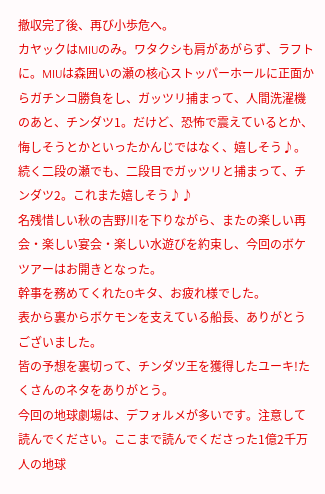撤収完了後、再び小歩危へ。
カヤックはMIUのみ。ワタクシも肩があがらず、ラフトに。MIUは森囲いの瀬の核心ストッパーホールに正面からガチンコ勝負をし、ガッツリ捕まって、人間洗濯機のあと、チンダツ1。だけど、恐怖で震えているとか、悔しそうとかといったかんじではなく、嬉しそう♪。
続く二段の瀬でも、二段目でガッツリと捕まって、チンダツ2。これまた嬉しそう♪♪
名残惜しい秋の吉野川を下りながら、またの楽しい再会・楽しい宴会・楽しい水遊びを約束し、今回のボケツアーはお開きとなった。
幹事を務めてくれたOキタ、お疲れ様でした。
表から裏からボケモンを支えている船長、ありがとうございました。
皆の予想を裏切って、チンダツ王を獲得したユーキ!たくさんのネタをありがとう。
今回の地球劇場は、デフォルメが多いです。注意して読んでください。ここまで読んでくださった1億2千万人の地球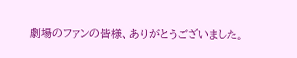劇場のファンの皆様、ありがとうございました。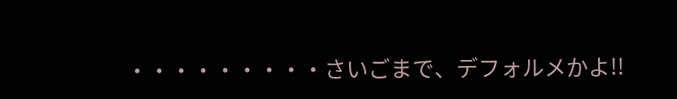・・・・・・・・・さいごまで、デフォルメかよ!!